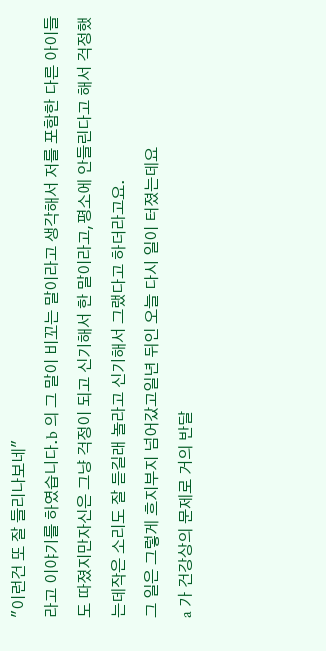"이런건 또 잘 들리나보네"
라고 이야기를 하였습니다.b 의 그 말이 비꼬는 말이라고 생각해서 저를 포함한 다른 아이들도 따졌지만자신은 그냥 걱정이 되고 신기해서 한 말이라고,평소에 안들린다고 해서 걱정했는데작은 소리도 잘 듣길래 놀라고 신기해서 그랬다고 하더라고요.
그 일은 그렇게 흐지부지 넘어갔고일년 뒤인 오늘 다시 일이 터졌는데요
a 가 건강상의 문제로 거의 반달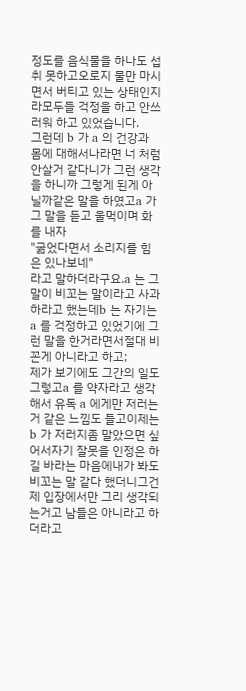정도를 음식물을 하나도 섭취 못하고오로지 물만 마시면서 버티고 있는 상태인지라모두들 걱정을 하고 안쓰러워 하고 있었습니다.
그런데 b 가 a 의 건강과 몸에 대해서나라면 너 처럼 안살거 같다니가 그런 생각을 하니까 그렇게 된게 아닐까같은 말을 하였고a 가 그 말을 듣고 울먹이며 화를 내자
"굶었다면서 소리지를 힘은 있나보네"
라고 말하더라구요.a 는 그 말이 비꼬는 말이라고 사과하라고 했는데b 는 자기는 a 를 걱정하고 있었기에 그런 말을 한거라면서절대 비꼰게 아니라고 하고;
제가 보기에도 그간의 일도 그렇고a 를 약자라고 생각해서 유독 a 에게만 저러는거 같은 느낌도 들고이제는 b 가 저러지좀 말았으면 싶어서자기 잘못을 인정은 하길 바라는 마음에내가 봐도 비꼬는 말 같다 했더니그건 제 입장에서만 그리 생각되는거고 남들은 아니라고 하더라고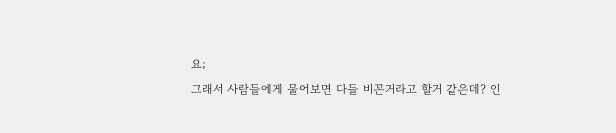요;
그래서 사람들에게 물어보면 다들 비꼰거라고 할거 같은데? 인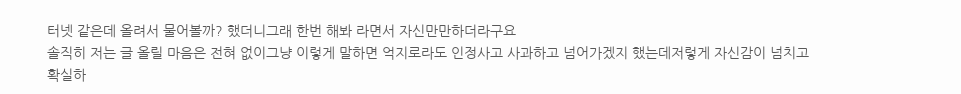터넷 같은데 올려서 물어볼까? 했더니그래 한번 해봐 라면서 자신만만하더라구요
솔직히 저는 글 올릴 마음은 전혀 없이그냥 이렇게 말하면 억지로라도 인정사고 사과하고 넘어가겠지 했는데저렇게 자신감이 넘치고 확실하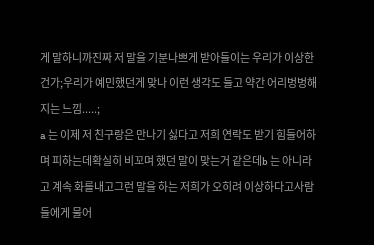게 말하니까진짜 저 말을 기분나쁘게 받아들이는 우리가 이상한건가;우리가 예민했던게 맞나 이런 생각도 들고 약간 어리벙벙해지는 느낌.....;
a 는 이제 저 친구랑은 만나기 싫다고 저희 연락도 받기 힘들어하며 피하는데확실히 비꼬며 했던 말이 맞는거 같은데b 는 아니라고 계속 화를내고그런 말을 하는 저희가 오히려 이상하다고사람들에게 물어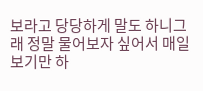보라고 당당하게 말도 하니그래 정말 물어보자 싶어서 매일 보기만 하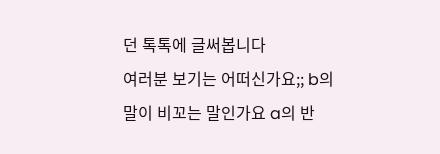던 톡톡에 글써봅니다
여러분 보기는 어떠신가요;; b의 말이 비꼬는 말인가요 a의 반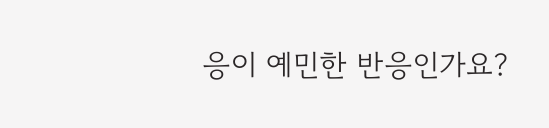응이 예민한 반응인가요?